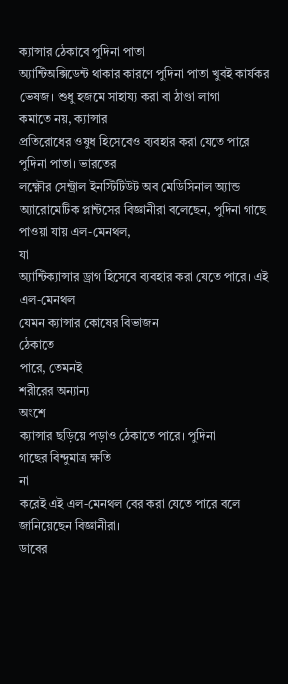ক্যান্সার ঠেকাবে পুদিনা পাতা
অ্যান্টিঅক্সিডেন্ট থাকার কারণে পুদিনা পাতা খুবই কার্যকর ভেষজ। শুধু হজমে সাহায্য করা বা ঠাণ্ডা লাগা
কমাতে নয়, ক্যান্সার
প্রতিরোধের ওষুধ হিসেবেও ব্যবহার করা যেতে পারে পুদিনা পাতা। ভারতের
লক্ষ্ণৌর সেন্ট্রাল ইনস্টিটিউট অব মেডিসিনাল অ্যান্ড
অ্যারোমেটিক প্লান্টসের বিজ্ঞানীরা বলেছেন, পুদিনা গাছে পাওয়া যায় এল-মেনথল,
যা
অ্যান্টিক্যান্সার ড্রাগ হিসেবে ব্যবহার করা যেতে পারে। এই
এল-মেনথল
যেমন ক্যান্সার কোষের বিভাজন
ঠেকাতে
পারে, তেমনই
শরীরের অন্যান্য
অংশে
ক্যান্সার ছড়িয়ে পড়াও ঠেকাতে পারে। পুদিনা
গাছের বিন্দুমাত্র ক্ষতি
না
করেই এই এল-মেনথল বের করা যেতে পারে বলে জানিয়েছেন বিজ্ঞানীরা।
ডাবের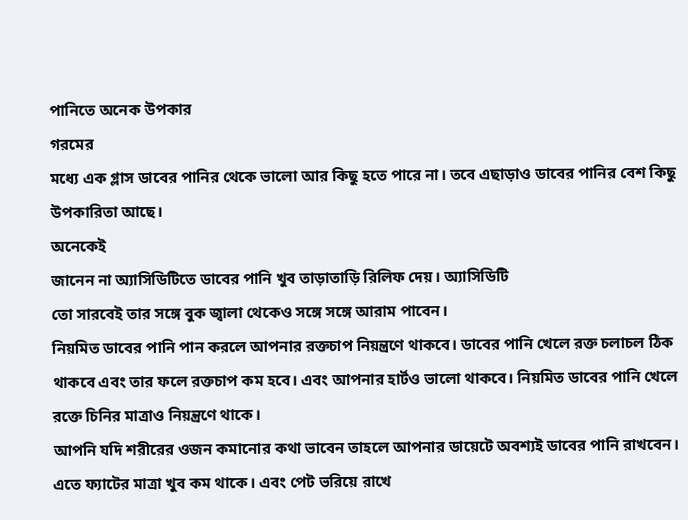পানিতে অনেক উপকার
গরমের
মধ্যে এক গ্লাস ডাবের পানির থেকে ভালো আর কিছু হতে পারে না। তবে এছাড়াও ডাবের পানির বেশ কিছু উপকারিতা আছে।
অনেকেই
জানেন না অ্যাসিডিটিতে ডাবের পানি খুব তাড়াতাড়ি রিলিফ দেয়। অ্যাসিডিটি
তো সারবেই তার সঙ্গে বুক জ্বালা থেকেও সঙ্গে সঙ্গে আরাম পাবেন।
নিয়মিত ডাবের পানি পান করলে আপনার রক্তচাপ নিয়ন্ত্রণে থাকবে। ডাবের পানি খেলে রক্ত চলাচল ঠিক থাকবে এবং তার ফলে রক্তচাপ কম হবে। এবং আপনার হার্টও ভালো থাকবে। নিয়মিত ডাবের পানি খেলে রক্তে চিনির মাত্রাও নিয়ন্ত্রণে থাকে।
আপনি যদি শরীরের ওজন কমানোর কথা ভাবেন তাহলে আপনার ডায়েটে অবশ্যই ডাবের পানি রাখবেন। এতে ফ্যাটের মাত্রা খুব কম থাকে। এবং পেট ভরিয়ে রাখে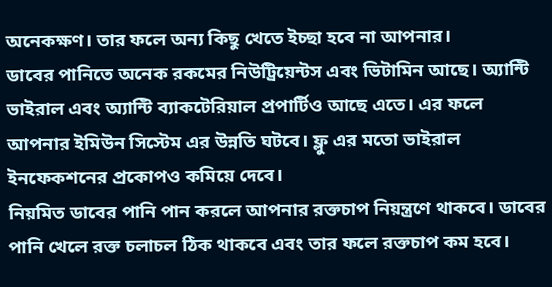অনেকক্ষণ। তার ফলে অন্য কিছু খেতে ইচ্ছা হবে না আপনার।
ডাবের পানিতে অনেক রকমের নিউট্রিয়েন্টস এবং ভিটামিন আছে। অ্যান্টি ভাইরাল এবং অ্যান্টি ব্যাকটেরিয়াল প্রপার্টিও আছে এতে। এর ফলে আপনার ইমিউন সিস্টেম এর উন্নতি ঘটবে। ফ্লু এর মতো ভাইরাল ইনফেকশনের প্রকোপও কমিয়ে দেবে।
নিয়মিত ডাবের পানি পান করলে আপনার রক্তচাপ নিয়ন্ত্রণে থাকবে। ডাবের পানি খেলে রক্ত চলাচল ঠিক থাকবে এবং তার ফলে রক্তচাপ কম হবে।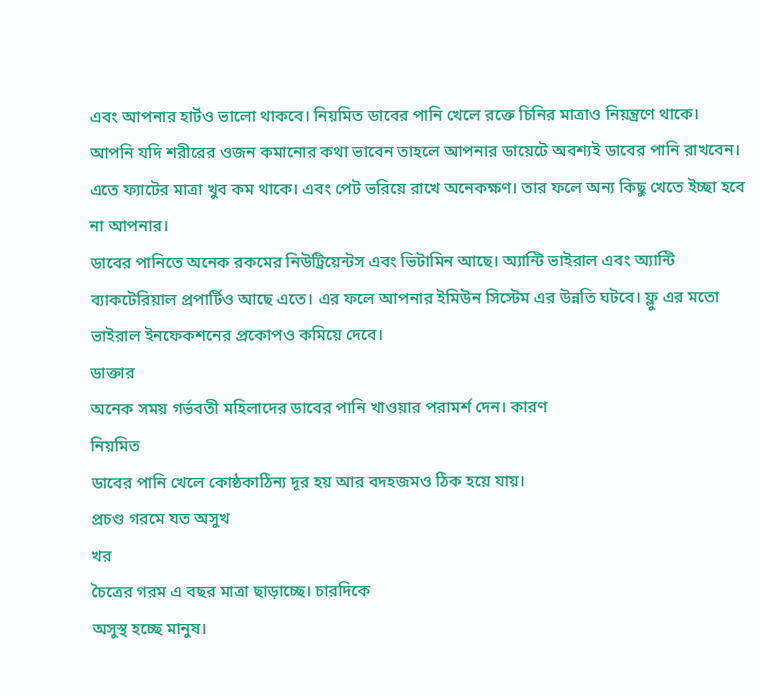এবং আপনার হার্টও ভালো থাকবে। নিয়মিত ডাবের পানি খেলে রক্তে চিনির মাত্রাও নিয়ন্ত্রণে থাকে।
আপনি যদি শরীরের ওজন কমানোর কথা ভাবেন তাহলে আপনার ডায়েটে অবশ্যই ডাবের পানি রাখবেন। এতে ফ্যাটের মাত্রা খুব কম থাকে। এবং পেট ভরিয়ে রাখে অনেকক্ষণ। তার ফলে অন্য কিছু খেতে ইচ্ছা হবে না আপনার।
ডাবের পানিতে অনেক রকমের নিউট্রিয়েন্টস এবং ভিটামিন আছে। অ্যান্টি ভাইরাল এবং অ্যান্টি ব্যাকটেরিয়াল প্রপার্টিও আছে এতে। এর ফলে আপনার ইমিউন সিস্টেম এর উন্নতি ঘটবে। ফ্লু এর মতো ভাইরাল ইনফেকশনের প্রকোপও কমিয়ে দেবে।
ডাক্তার
অনেক সময় গর্ভবতী মহিলাদের ডাবের পানি খাওয়ার পরামর্শ দেন। কারণ
নিয়মিত
ডাবের পানি খেলে কোষ্ঠকাঠিন্য দূর হয় আর বদহজমও ঠিক হয়ে যায়।
প্রচণ্ড গরমে যত অসুখ
খর
চৈত্রের গরম এ বছর মাত্রা ছাড়াচ্ছে। চারদিকে
অসুস্থ হচ্ছে মানুষ।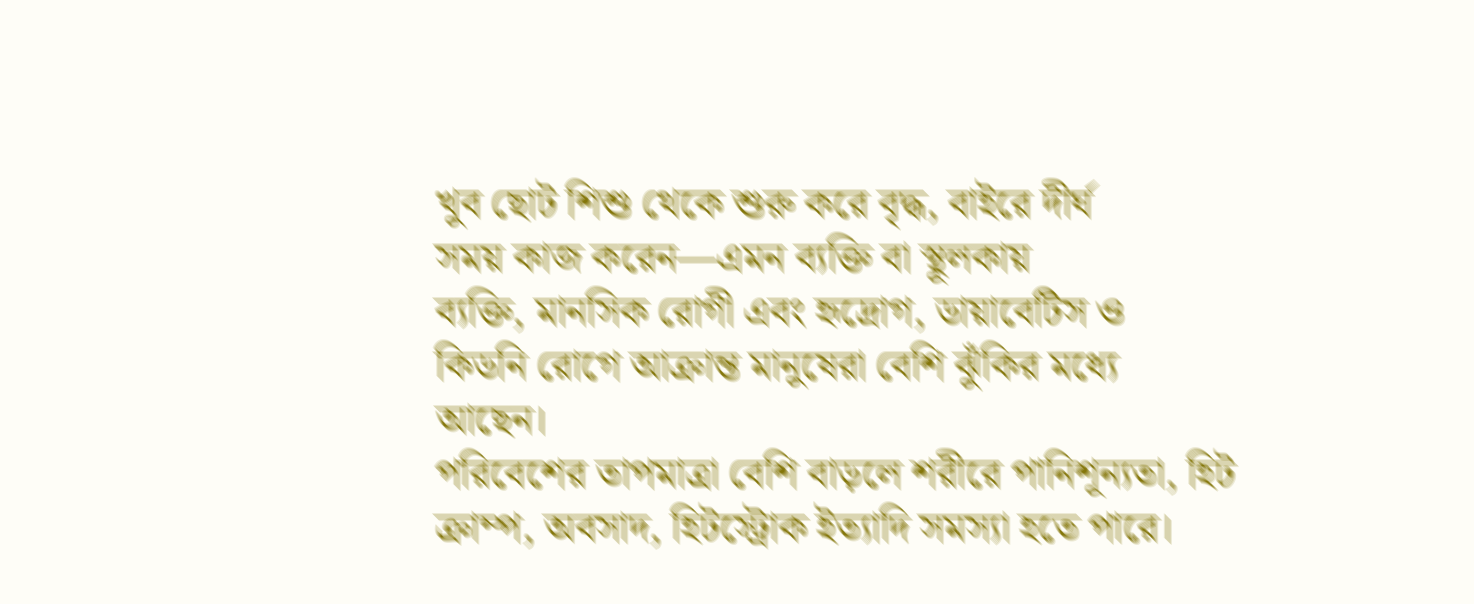খুব ছোট শিশু থেকে শুরু করে বৃদ্ধ, বাইরে দীর্ঘ
সময় কাজ করেন—এমন ব্যক্তি বা স্থূলকায়
ব্যক্তি, মানসিক রোগী এবং হৃদ্রোগ, ডায়াবেটিস ও
কিডনি রোগে আক্রান্ত মানুষেরা বেশি ঝুঁকির মধ্যে
আছেন।
পরিবেশের তাপমাত্রা বেশি বাড়লে শরীরে পানিশূন্যতা, হিট ক্রাম্প, অবসাদ, হিটস্ট্রোক ইত্যাদি সমস্যা হতে পারে।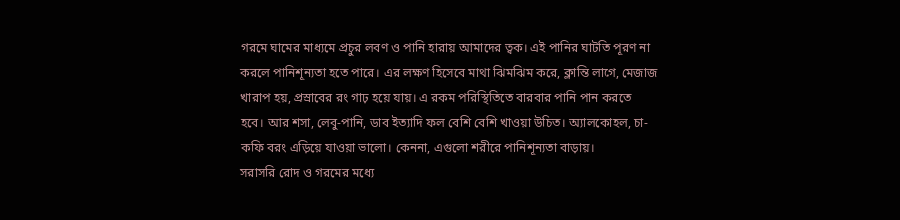গরমে ঘামের মাধ্যমে প্রচুর লবণ ও পানি হারায় আমাদের ত্বক। এই পানির ঘাটতি পূরণ না করলে পানিশূন্যতা হতে পারে। এর লক্ষণ হিসেবে মাথা ঝিমঝিম করে, ক্লান্তি লাগে, মেজাজ খারাপ হয়, প্রস্রাবের রং গাঢ় হয়ে যায়। এ রকম পরিস্থিতিতে বারবার পানি পান করতে হবে। আর শসা, লেবু-পানি, ডাব ইত্যাদি ফল বেশি বেশি খাওয়া উচিত। অ্যালকোহল, চা-কফি বরং এড়িয়ে যাওয়া ভালো। কেননা, এগুলো শরীরে পানিশূন্যতা বাড়ায়।
সরাসরি রোদ ও গরমের মধ্যে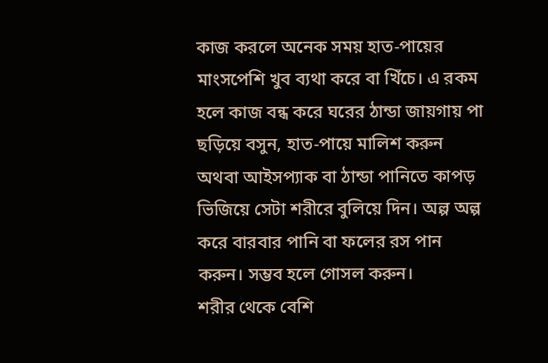কাজ করলে অনেক সময় হাত-পায়ের মাংসপেশি খুব ব্যথা করে বা খিঁচে। এ রকম হলে কাজ বন্ধ করে ঘরের ঠান্ডা জায়গায় পা ছড়িয়ে বসুন, হাত-পায়ে মালিশ করুন অথবা আইসপ্যাক বা ঠান্ডা পানিতে কাপড় ভিজিয়ে সেটা শরীরে বুলিয়ে দিন। অল্প অল্প করে বারবার পানি বা ফলের রস পান করুন। সম্ভব হলে গোসল করুন।
শরীর থেকে বেশি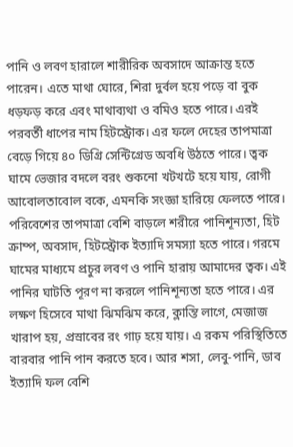পানি ও লবণ হারালে শারীরিক অবসাদে আক্রান্ত হতে পারেন। এতে মাথা ঘোরে, শিরা দুর্বল হয়ে পড়ে বা বুক ধড়ফড় করে এবং মাথাব্যথা ও বমিও হতে পারে। এরই পরবর্তী ধাপের নাম হিটস্ট্রোক। এর ফলে দেহের তাপমাত্রা বেড়ে গিয়ে ৪০ ডিগ্রি সেন্টিগ্রেড অবধি উঠতে পারে। ত্বক ঘামে ভেজার বদলে বরং শুকনো খটখটে হয়ে যায়, রোগী আবোলতাবোল বকে, এমনকি সংজ্ঞা হারিয়ে ফেলতে পারে।
পরিবেশের তাপমাত্রা বেশি বাড়লে শরীরে পানিশূন্যতা, হিট ক্রাম্প, অবসাদ, হিটস্ট্রোক ইত্যাদি সমস্যা হতে পারে। গরমে ঘামের মাধ্যমে প্রচুর লবণ ও পানি হারায় আমাদের ত্বক। এই পানির ঘাটতি পূরণ না করলে পানিশূন্যতা হতে পারে। এর লক্ষণ হিসেবে মাথা ঝিমঝিম করে, ক্লান্তি লাগে, মেজাজ খারাপ হয়, প্রস্রাবের রং গাঢ় হয়ে যায়। এ রকম পরিস্থিতিতে বারবার পানি পান করতে হবে। আর শসা, লেবু-পানি, ডাব ইত্যাদি ফল বেশি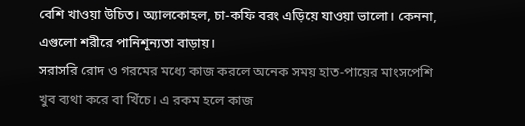বেশি খাওয়া উচিত। অ্যালকোহল, চা-কফি বরং এড়িয়ে যাওয়া ভালো। কেননা, এগুলো শরীরে পানিশূন্যতা বাড়ায়।
সরাসরি রোদ ও গরমের মধ্যে কাজ করলে অনেক সময় হাত-পায়ের মাংসপেশি খুব ব্যথা করে বা খিঁচে। এ রকম হলে কাজ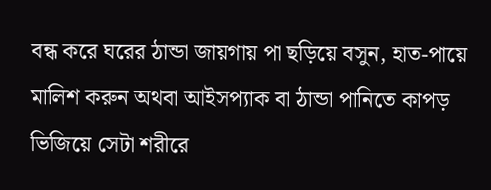বন্ধ করে ঘরের ঠান্ডা জায়গায় পা ছড়িয়ে বসুন, হাত-পায়ে মালিশ করুন অথবা আইসপ্যাক বা ঠান্ডা পানিতে কাপড় ভিজিয়ে সেটা শরীরে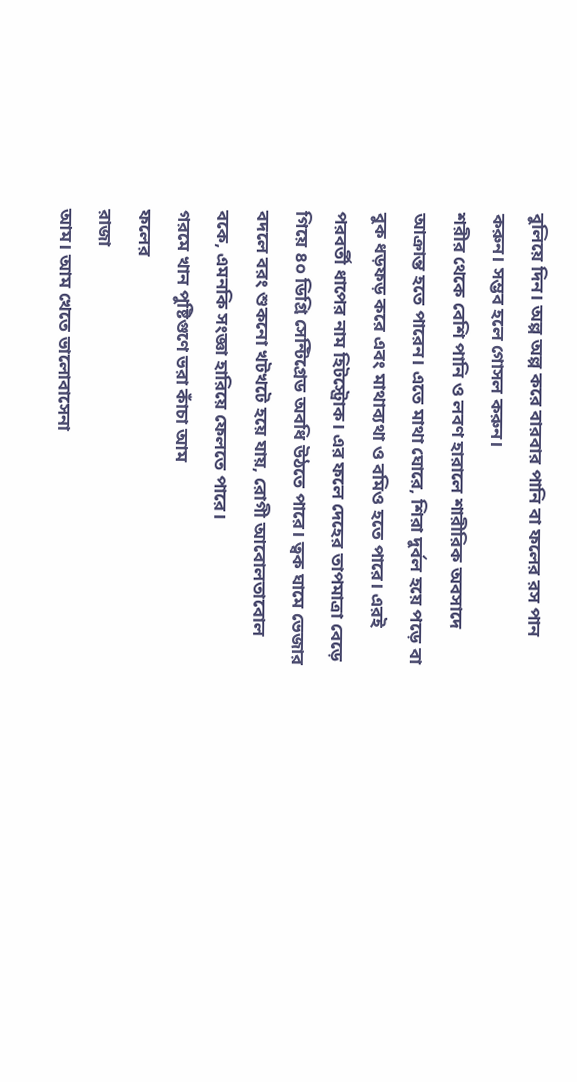বুলিয়ে দিন। অল্প অল্প করে বারবার পানি বা ফলের রস পান করুন। সম্ভব হলে গোসল করুন।
শরীর থেকে বেশি পানি ও লবণ হারালে শারীরিক অবসাদে আক্রান্ত হতে পারেন। এতে মাথা ঘোরে, শিরা দুর্বল হয়ে পড়ে বা বুক ধড়ফড় করে এবং মাথাব্যথা ও বমিও হতে পারে। এরই পরবর্তী ধাপের নাম হিটস্ট্রোক। এর ফলে দেহের তাপমাত্রা বেড়ে গিয়ে ৪০ ডিগ্রি সেন্টিগ্রেড অবধি উঠতে পারে। ত্বক ঘামে ভেজার বদলে বরং শুকনো খটখটে হয়ে যায়, রোগী আবোলতাবোল বকে, এমনকি সংজ্ঞা হারিয়ে ফেলতে পারে।
গরমে খান পুষ্টিগুণে ভরা কাঁচা আম
ফলের
রাজা
আম। আম খেতে ভালোবাসেনা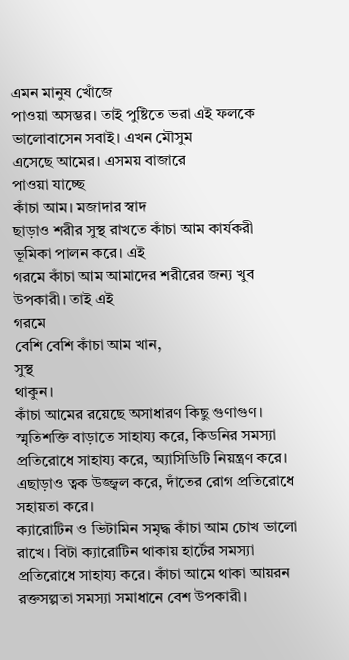এমন মানুষ খোঁজে
পাওয়া অসম্ভর। তাই পুষ্টিতে ভরা এই ফলকে
ভালোবাসেন সবাই। এখন মৌসুম
এসেছে আমের। এসময় বাজারে
পাওয়া যাচ্ছে
কাঁচা আম। মজাদার স্বাদ
ছাড়াও শরীর সুস্থ রাখতে কাঁচা আম কার্যকরী ভূমিকা পালন করে। এই
গরমে কাঁচা আম আমাদের শরীরের জন্য খুব উপকারী। তাই এই
গরমে
বেশি বেশি কাঁচা আম খান,
সুস্থ
থাকুন।
কাঁচা আমের রয়েছে অসাধারণ কিছু গুণাগুণ। স্মৃতিশক্তি বাড়াতে সাহায্য করে, কিডনির সমস্যা প্রতিরোধে সাহায্য করে, অ্যাসিডিটি নিয়ন্ত্রণ করে। এছাড়াও ত্বক উজ্জ্বল করে, দাঁতের রোগ প্রতিরোধে সহায়তা করে।
ক্যারোটিন ও ভিটামিন সমৃদ্ধ কাঁচা আম চোখ ভালো রাখে। বিটা ক্যারোটিন থাকায় হার্টের সমস্যা প্রতিরোধে সাহায্য করে। কাঁচা আমে থাকা আয়রন রক্তসল্পতা সমস্যা সমাধানে বেশ উপকারী।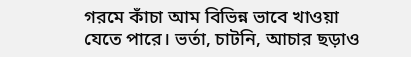গরমে কাঁচা আম বিভিন্ন ভাবে খাওয়া যেতে পারে। ভর্তা, চাটনি, আচার ছড়াও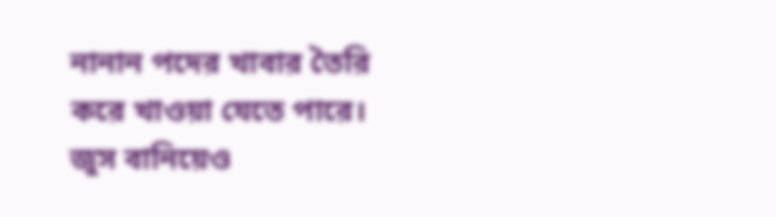নানান পদের খাবার তৈরি করে খাওয়া যেতে পারে। জুস বানিয়েও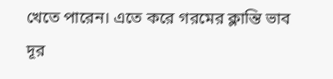খেতে পারেন। এতে করে গরমের ক্লান্তি ভাব দূর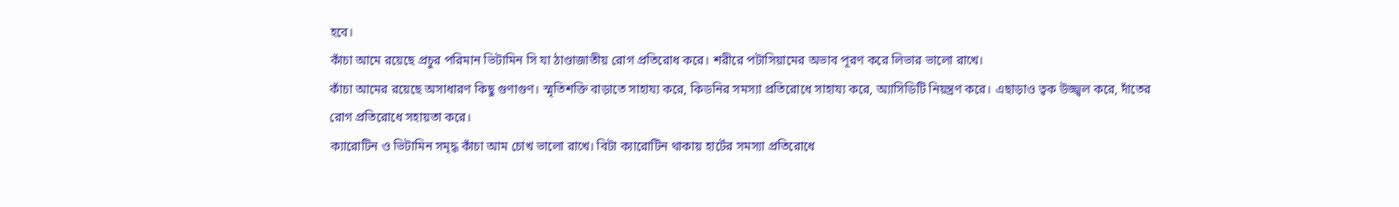হবে।
কাঁচা আমে রয়েছে প্রচুর পরিমান ভিটামিন সি যা ঠাণ্ডাজাতীয় রোগ প্রতিরোধ করে। শরীরে পটাসিয়ামের অভাব পূরণ করে লিভার ভালো রাখে।
কাঁচা আমের রয়েছে অসাধারণ কিছু গুণাগুণ। স্মৃতিশক্তি বাড়াতে সাহায্য করে, কিডনির সমস্যা প্রতিরোধে সাহায্য করে, অ্যাসিডিটি নিয়ন্ত্রণ করে। এছাড়াও ত্বক উজ্জ্বল করে, দাঁতের রোগ প্রতিরোধে সহায়তা করে।
ক্যারোটিন ও ভিটামিন সমৃদ্ধ কাঁচা আম চোখ ভালো রাখে। বিটা ক্যারোটিন থাকায় হার্টের সমস্যা প্রতিরোধে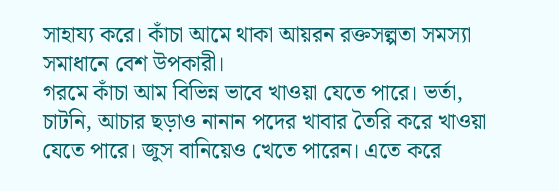সাহায্য করে। কাঁচা আমে থাকা আয়রন রক্তসল্পতা সমস্যা সমাধানে বেশ উপকারী।
গরমে কাঁচা আম বিভিন্ন ভাবে খাওয়া যেতে পারে। ভর্তা, চাটনি, আচার ছড়াও নানান পদের খাবার তৈরি করে খাওয়া যেতে পারে। জুস বানিয়েও খেতে পারেন। এতে করে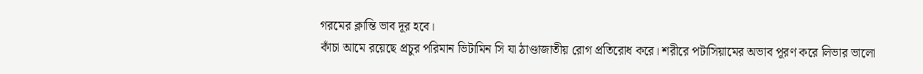গরমের ক্লান্তি ভাব দূর হবে।
কাঁচা আমে রয়েছে প্রচুর পরিমান ভিটামিন সি যা ঠাণ্ডাজাতীয় রোগ প্রতিরোধ করে। শরীরে পটাসিয়ামের অভাব পূরণ করে লিভার ভালো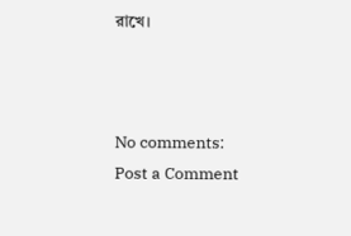রাখে।



No comments:
Post a Comment